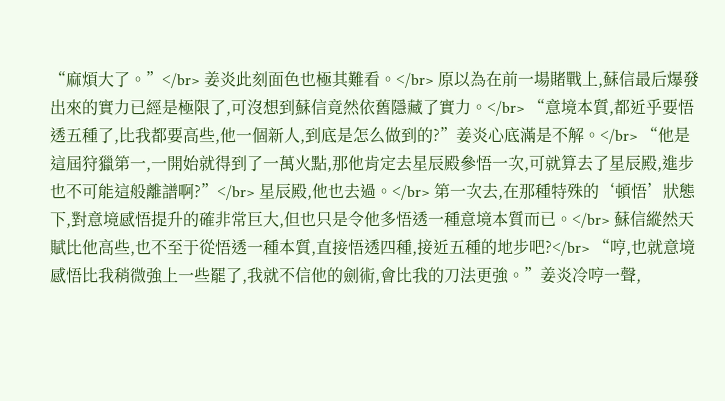“麻煩大了。”</br> 姜炎此刻面色也極其難看。</br> 原以為在前一場賭戰上,蘇信最后爆發出來的實力已經是極限了,可沒想到蘇信竟然依舊隱藏了實力。</br> “意境本質,都近乎要悟透五種了,比我都要高些,他一個新人,到底是怎么做到的?”姜炎心底滿是不解。</br> “他是這屆狩獵第一,一開始就得到了一萬火點,那他肯定去星辰殿參悟一次,可就算去了星辰殿,進步也不可能這般離譜啊?”</br> 星辰殿,他也去過。</br> 第一次去,在那種特殊的‘頓悟’狀態下,對意境感悟提升的確非常巨大,但也只是令他多悟透一種意境本質而已。</br> 蘇信縱然天賦比他高些,也不至于從悟透一種本質,直接悟透四種,接近五種的地步吧?</br> “哼,也就意境感悟比我稍微強上一些罷了,我就不信他的劍術,會比我的刀法更強。”姜炎冷哼一聲,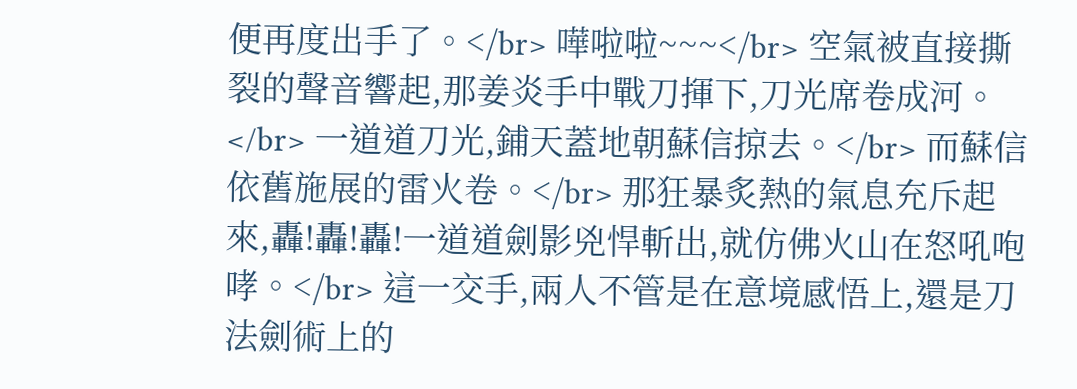便再度出手了。</br> 嘩啦啦~~~</br> 空氣被直接撕裂的聲音響起,那姜炎手中戰刀揮下,刀光席卷成河。</br> 一道道刀光,鋪天蓋地朝蘇信掠去。</br> 而蘇信依舊施展的雷火卷。</br> 那狂暴炙熱的氣息充斥起來,轟!轟!轟!一道道劍影兇悍斬出,就仿佛火山在怒吼咆哮。</br> 這一交手,兩人不管是在意境感悟上,還是刀法劍術上的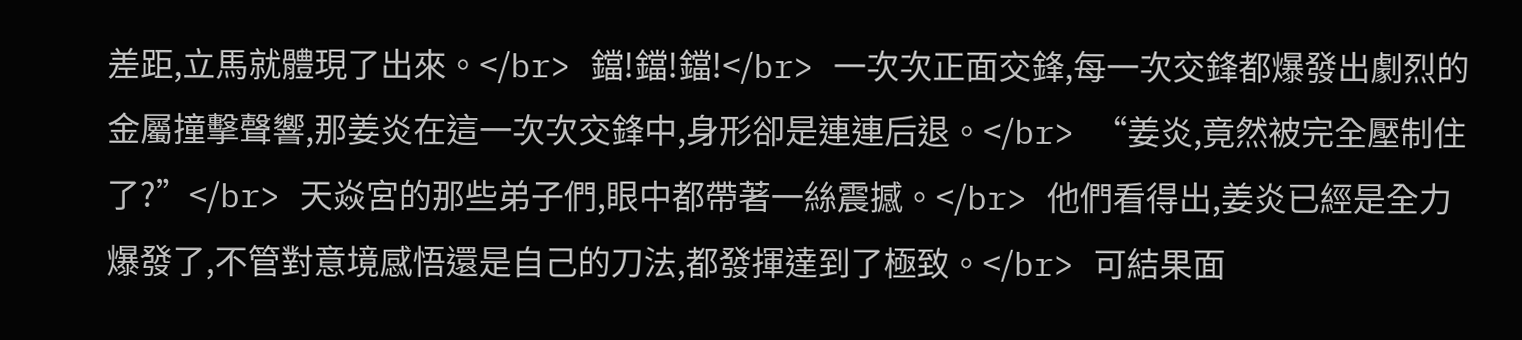差距,立馬就體現了出來。</br> 鐺!鐺!鐺!</br> 一次次正面交鋒,每一次交鋒都爆發出劇烈的金屬撞擊聲響,那姜炎在這一次次交鋒中,身形卻是連連后退。</br> “姜炎,竟然被完全壓制住了?”</br> 天焱宮的那些弟子們,眼中都帶著一絲震撼。</br> 他們看得出,姜炎已經是全力爆發了,不管對意境感悟還是自己的刀法,都發揮達到了極致。</br> 可結果面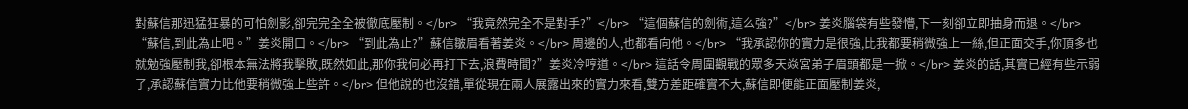對蘇信那迅猛狂暴的可怕劍影,卻完完全全被徹底壓制。</br> “我竟然完全不是對手?”</br> “這個蘇信的劍術,這么強?”</br> 姜炎腦袋有些發懵,下一刻卻立即抽身而退。</br> “蘇信,到此為止吧。”姜炎開口。</br> “到此為止?”蘇信皺眉看著姜炎。</br> 周邊的人,也都看向他。</br> “我承認你的實力是很強,比我都要稍微強上一絲,但正面交手,你頂多也就勉強壓制我,卻根本無法將我擊敗,既然如此,那你我何必再打下去,浪費時間?”姜炎冷哼道。</br> 這話令周圍觀戰的眾多天焱宮弟子眉頭都是一掀。</br> 姜炎的話,其實已經有些示弱了,承認蘇信實力比他要稍微強上些許。</br> 但他說的也沒錯,單從現在兩人展露出來的實力來看,雙方差距確實不大,蘇信即便能正面壓制姜炎,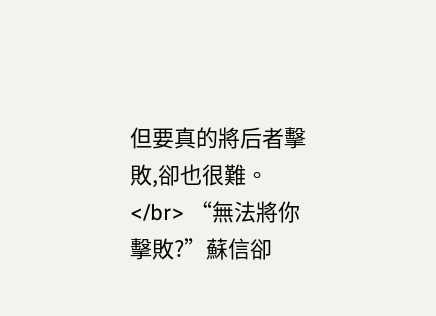但要真的將后者擊敗,卻也很難。</br> “無法將你擊敗?”蘇信卻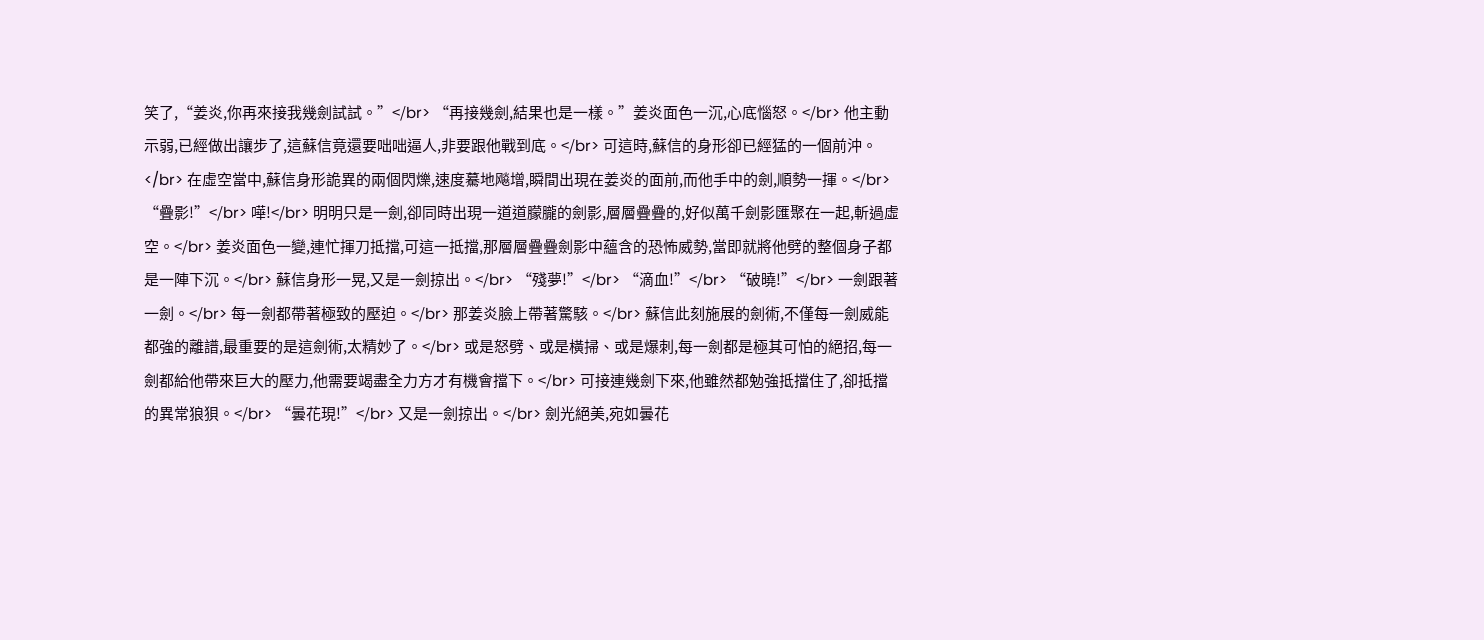笑了,“姜炎,你再來接我幾劍試試。”</br> “再接幾劍,結果也是一樣。”姜炎面色一沉,心底惱怒。</br> 他主動示弱,已經做出讓步了,這蘇信竟還要咄咄逼人,非要跟他戰到底。</br> 可這時,蘇信的身形卻已經猛的一個前沖。</br> 在虛空當中,蘇信身形詭異的兩個閃爍,速度驀地飚增,瞬間出現在姜炎的面前,而他手中的劍,順勢一揮。</br> “疊影!”</br> 嘩!</br> 明明只是一劍,卻同時出現一道道朦朧的劍影,層層疊疊的,好似萬千劍影匯聚在一起,斬過虛空。</br> 姜炎面色一變,連忙揮刀抵擋,可這一抵擋,那層層疊疊劍影中蘊含的恐怖威勢,當即就將他劈的整個身子都是一陣下沉。</br> 蘇信身形一晃,又是一劍掠出。</br> “殘夢!”</br> “滴血!”</br> “破曉!”</br> 一劍跟著一劍。</br> 每一劍都帶著極致的壓迫。</br> 那姜炎臉上帶著驚駭。</br> 蘇信此刻施展的劍術,不僅每一劍威能都強的離譜,最重要的是這劍術,太精妙了。</br> 或是怒劈、或是橫掃、或是爆刺,每一劍都是極其可怕的絕招,每一劍都給他帶來巨大的壓力,他需要竭盡全力方才有機會擋下。</br> 可接連幾劍下來,他雖然都勉強抵擋住了,卻抵擋的異常狼狽。</br> “曇花現!”</br> 又是一劍掠出。</br> 劍光絕美,宛如曇花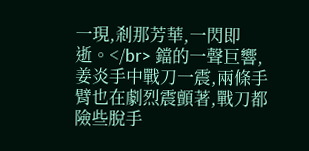一現,剎那芳華,一閃即逝。</br> 鐺的一聲巨響,姜炎手中戰刀一震,兩條手臂也在劇烈震顫著,戰刀都險些脫手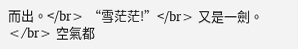而出。</br> “雪茫茫!”</br> 又是一劍。</br> 空氣都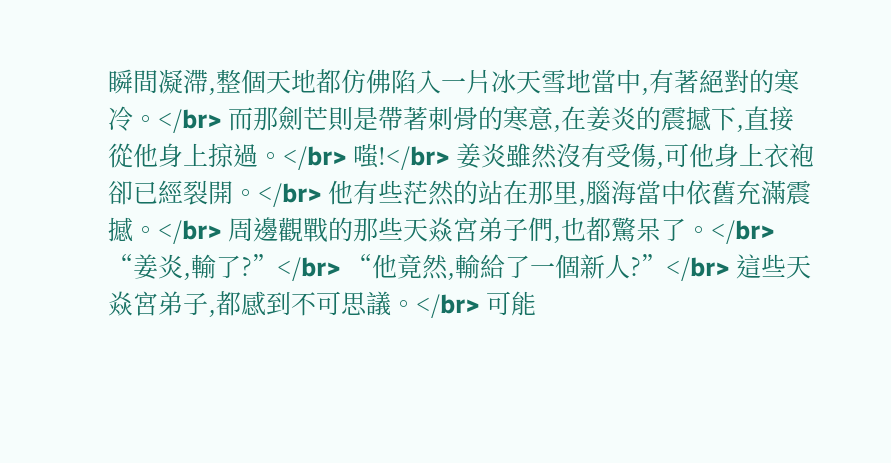瞬間凝滯,整個天地都仿佛陷入一片冰天雪地當中,有著絕對的寒冷。</br> 而那劍芒則是帶著刺骨的寒意,在姜炎的震撼下,直接從他身上掠過。</br> 嗤!</br> 姜炎雖然沒有受傷,可他身上衣袍卻已經裂開。</br> 他有些茫然的站在那里,腦海當中依舊充滿震撼。</br> 周邊觀戰的那些天焱宮弟子們,也都驚呆了。</br> “姜炎,輸了?”</br> “他竟然,輸給了一個新人?”</br> 這些天焱宮弟子,都感到不可思議。</br> 可能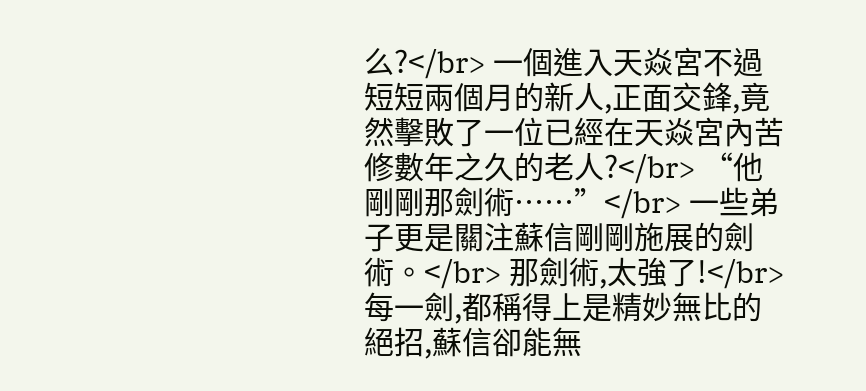么?</br> 一個進入天焱宮不過短短兩個月的新人,正面交鋒,竟然擊敗了一位已經在天焱宮內苦修數年之久的老人?</br> “他剛剛那劍術……”</br> 一些弟子更是關注蘇信剛剛施展的劍術。</br> 那劍術,太強了!</br> 每一劍,都稱得上是精妙無比的絕招,蘇信卻能無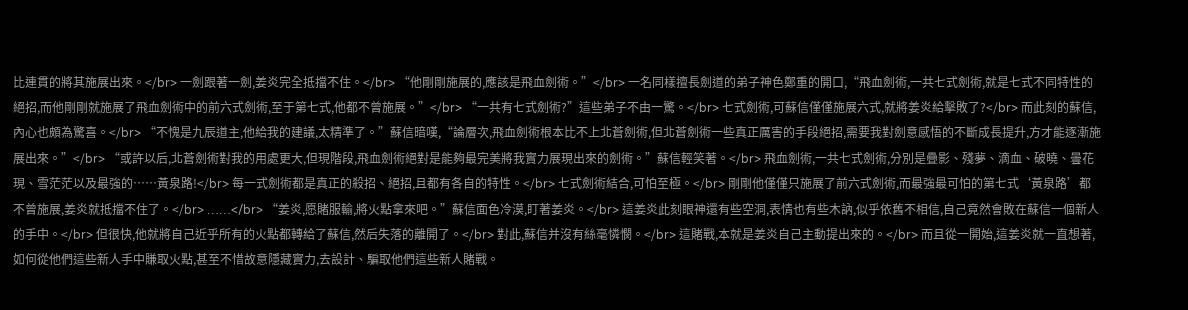比連貫的將其施展出來。</br> 一劍跟著一劍,姜炎完全抵擋不住。</br> “他剛剛施展的,應該是飛血劍術。”</br> 一名同樣擅長劍道的弟子神色鄭重的開口,“飛血劍術,一共七式劍術,就是七式不同特性的絕招,而他剛剛就施展了飛血劍術中的前六式劍術,至于第七式,他都不曾施展。”</br> “一共有七式劍術?”這些弟子不由一驚。</br> 七式劍術,可蘇信僅僅施展六式,就將姜炎給擊敗了?</br> 而此刻的蘇信,內心也頗為驚喜。</br> “不愧是九辰道主,他給我的建議,太精準了。”蘇信暗嘆,“論層次,飛血劍術根本比不上北蒼劍術,但北蒼劍術一些真正厲害的手段絕招,需要我對劍意感悟的不斷成長提升,方才能逐漸施展出來。”</br> “或許以后,北蒼劍術對我的用處更大,但現階段,飛血劍術絕對是能夠最完美將我實力展現出來的劍術。”蘇信輕笑著。</br> 飛血劍術,一共七式劍術,分別是疊影、殘夢、滴血、破曉、曇花現、雪茫茫以及最強的……黃泉路!</br> 每一式劍術都是真正的殺招、絕招,且都有各自的特性。</br> 七式劍術結合,可怕至極。</br> 剛剛他僅僅只施展了前六式劍術,而最強最可怕的第七式‘黃泉路’都不曾施展,姜炎就抵擋不住了。</br> ……</br> “姜炎,愿賭服輸,將火點拿來吧。”蘇信面色冷漠,盯著姜炎。</br> 這姜炎此刻眼神還有些空洞,表情也有些木訥,似乎依舊不相信,自己竟然會敗在蘇信一個新人的手中。</br> 但很快,他就將自己近乎所有的火點都轉給了蘇信,然后失落的離開了。</br> 對此,蘇信并沒有絲毫憐憫。</br> 這賭戰,本就是姜炎自己主動提出來的。</br> 而且從一開始,這姜炎就一直想著,如何從他們這些新人手中賺取火點,甚至不惜故意隱藏實力,去設計、騙取他們這些新人賭戰。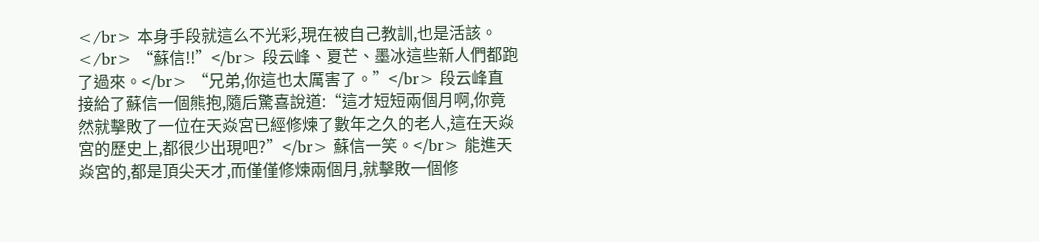</br> 本身手段就這么不光彩,現在被自己教訓,也是活該。</br> “蘇信!!”</br> 段云峰、夏芒、墨冰這些新人們都跑了過來。</br> “兄弟,你這也太厲害了。”</br> 段云峰直接給了蘇信一個熊抱,隨后驚喜說道:“這才短短兩個月啊,你竟然就擊敗了一位在天焱宮已經修煉了數年之久的老人,這在天焱宮的歷史上,都很少出現吧?”</br> 蘇信一笑。</br> 能進天焱宮的,都是頂尖天才,而僅僅修煉兩個月,就擊敗一個修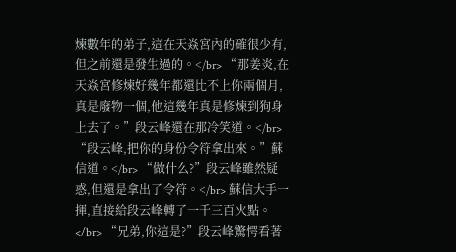煉數年的弟子,這在天焱宮內的確很少有,但之前還是發生過的。</br> “那姜炎,在天焱宮修煉好幾年都還比不上你兩個月,真是廢物一個,他這幾年真是修煉到狗身上去了。”段云峰還在那冷笑道。</br> “段云峰,把你的身份令符拿出來。”蘇信道。</br> “做什么?”段云峰雖然疑惑,但還是拿出了令符。</br> 蘇信大手一揮,直接給段云峰轉了一千三百火點。</br> “兄弟,你這是?”段云峰驚愕看著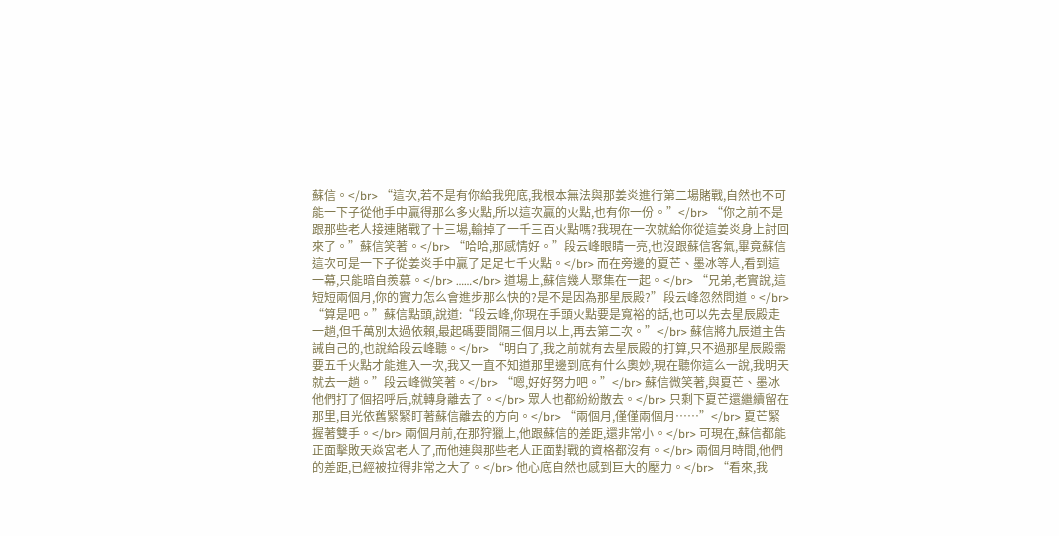蘇信。</br> “這次,若不是有你給我兜底,我根本無法與那姜炎進行第二場賭戰,自然也不可能一下子從他手中贏得那么多火點,所以這次贏的火點,也有你一份。”</br> “你之前不是跟那些老人接連賭戰了十三場,輸掉了一千三百火點嗎?我現在一次就給你從這姜炎身上討回來了。”蘇信笑著。</br> “哈哈,那感情好。”段云峰眼睛一亮,也沒跟蘇信客氣,畢竟蘇信這次可是一下子從姜炎手中贏了足足七千火點。</br> 而在旁邊的夏芒、墨冰等人,看到這一幕,只能暗自羨慕。</br> ……</br> 道場上,蘇信幾人聚集在一起。</br> “兄弟,老實說,這短短兩個月,你的實力怎么會進步那么快的?是不是因為那星辰殿?”段云峰忽然問道。</br> “算是吧。”蘇信點頭,說道:“段云峰,你現在手頭火點要是寬裕的話,也可以先去星辰殿走一趟,但千萬別太過依賴,最起碼要間隔三個月以上,再去第二次。”</br> 蘇信將九辰道主告誡自己的,也說給段云峰聽。</br> “明白了,我之前就有去星辰殿的打算,只不過那星辰殿需要五千火點才能進入一次,我又一直不知道那里邊到底有什么奧妙,現在聽你這么一說,我明天就去一趟。”段云峰微笑著。</br> “嗯,好好努力吧。”</br> 蘇信微笑著,與夏芒、墨冰他們打了個招呼后,就轉身離去了。</br> 眾人也都紛紛散去。</br> 只剩下夏芒還繼續留在那里,目光依舊緊緊盯著蘇信離去的方向。</br> “兩個月,僅僅兩個月……”</br> 夏芒緊握著雙手。</br> 兩個月前,在那狩獵上,他跟蘇信的差距,還非常小。</br> 可現在,蘇信都能正面擊敗天焱宮老人了,而他連與那些老人正面對戰的資格都沒有。</br> 兩個月時間,他們的差距,已經被拉得非常之大了。</br> 他心底自然也感到巨大的壓力。</br> “看來,我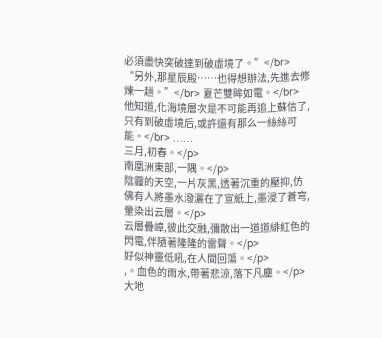必須盡快突破達到破虛境了。”</br> “另外,那星辰殿……也得想辦法,先進去修煉一趟。”</br> 夏芒雙眸如電。</br> 他知道,化海境層次是不可能再追上蘇信了,只有到破虛境后,或許還有那么一絲絲可能。</br> ……
三月,初春。</p>
南凰洲東部,一隅。</p>
陰霾的天空,一片灰黑,透著沉重的壓抑,仿佛有人將墨水潑灑在了宣紙上,墨浸了蒼穹,暈染出云層。</p>
云層疊嶂,彼此交融,彌散出一道道緋紅色的閃電,伴隨著隆隆的雷聲。</p>
好似神靈低吼,在人間回蕩。</p>
,。血色的雨水,帶著悲涼,落下凡塵。</p>
大地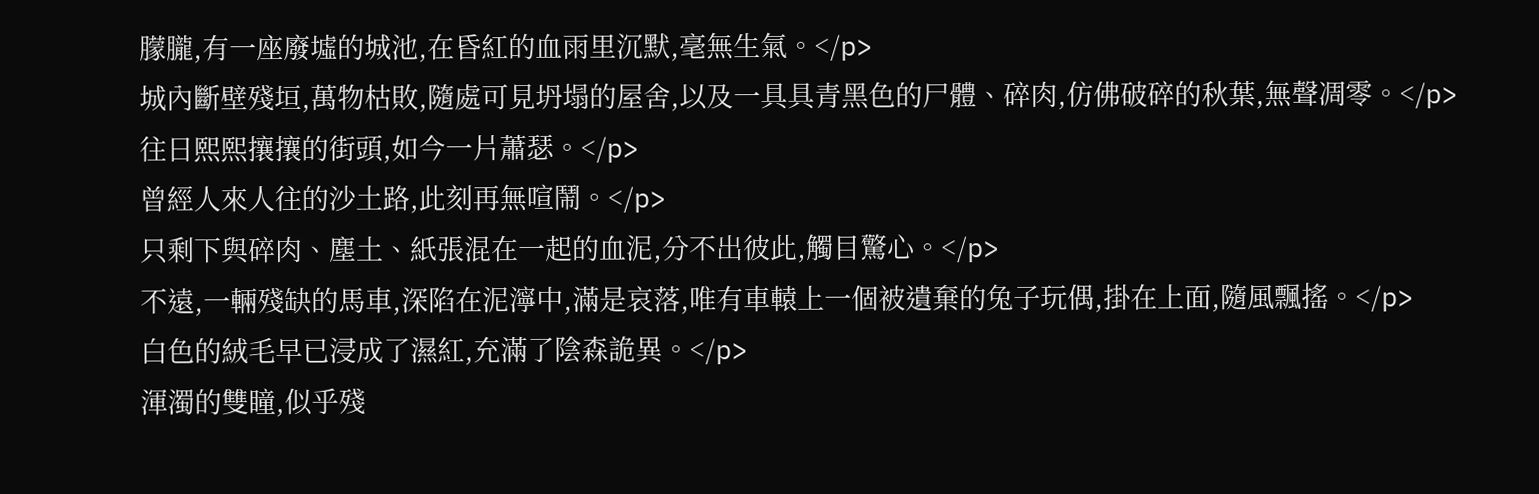朦朧,有一座廢墟的城池,在昏紅的血雨里沉默,毫無生氣。</p>
城內斷壁殘垣,萬物枯敗,隨處可見坍塌的屋舍,以及一具具青黑色的尸體、碎肉,仿佛破碎的秋葉,無聲凋零。</p>
往日熙熙攘攘的街頭,如今一片蕭瑟。</p>
曾經人來人往的沙土路,此刻再無喧鬧。</p>
只剩下與碎肉、塵土、紙張混在一起的血泥,分不出彼此,觸目驚心。</p>
不遠,一輛殘缺的馬車,深陷在泥濘中,滿是哀落,唯有車轅上一個被遺棄的兔子玩偶,掛在上面,隨風飄搖。</p>
白色的絨毛早已浸成了濕紅,充滿了陰森詭異。</p>
渾濁的雙瞳,似乎殘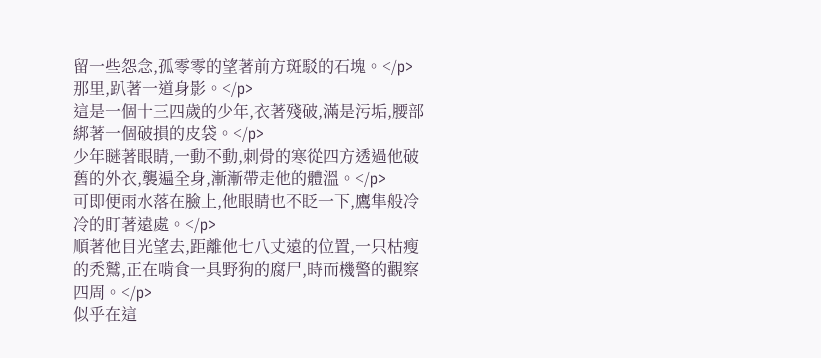留一些怨念,孤零零的望著前方斑駁的石塊。</p>
那里,趴著一道身影。</p>
這是一個十三四歲的少年,衣著殘破,滿是污垢,腰部綁著一個破損的皮袋。</p>
少年瞇著眼睛,一動不動,刺骨的寒從四方透過他破舊的外衣,襲遍全身,漸漸帶走他的體溫。</p>
可即便雨水落在臉上,他眼睛也不眨一下,鷹隼般冷冷的盯著遠處。</p>
順著他目光望去,距離他七八丈遠的位置,一只枯瘦的禿鷲,正在啃食一具野狗的腐尸,時而機警的觀察四周。</p>
似乎在這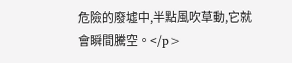危險的廢墟中,半點風吹草動,它就會瞬間騰空。</p>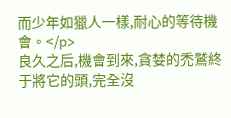而少年如獵人一樣,耐心的等待機會。</p>
良久之后,機會到來,貪婪的禿鷲終于將它的頭,完全沒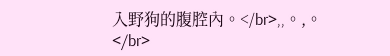入野狗的腹腔內。</br>,,。,。</br>